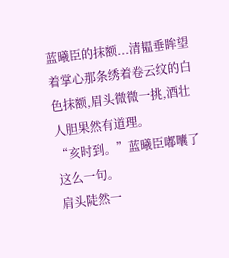蓝曦臣的抹额...清韫垂眸望着掌心那条绣着卷云纹的白色抹额,眉头微微一挑,酒壮人胆果然有道理。
“亥时到。”蓝曦臣嘟囔了这么一句。
肩头陡然一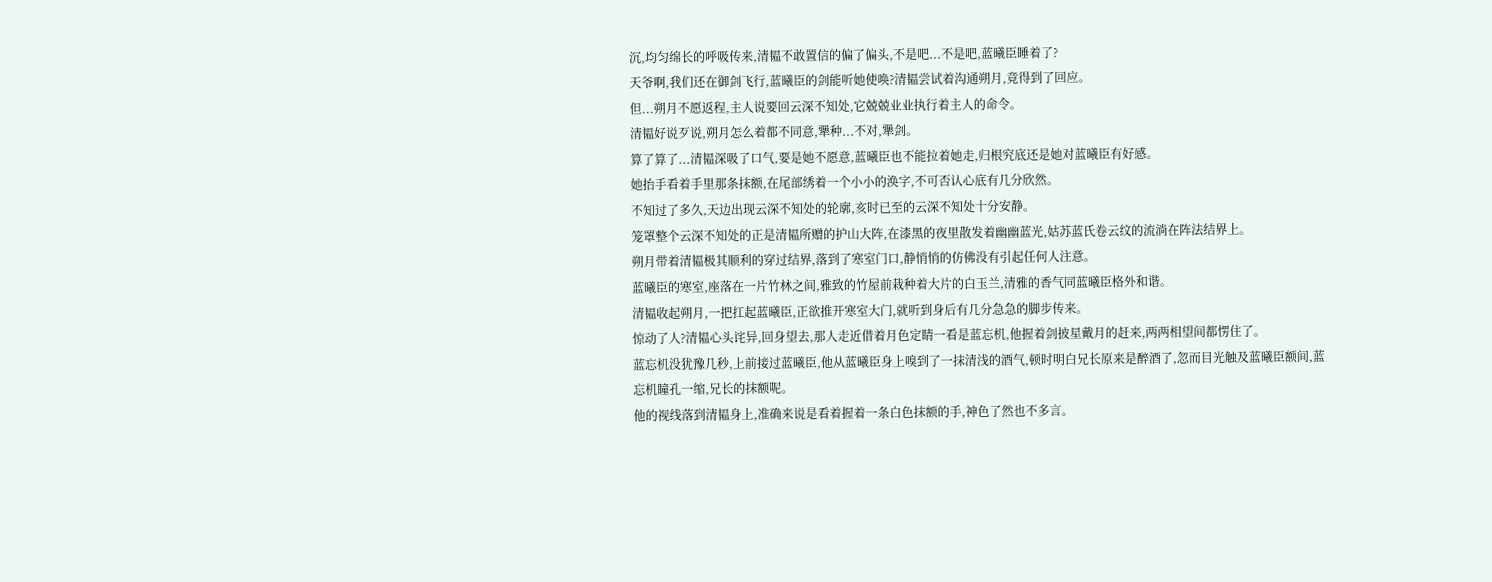沉,均匀绵长的呼吸传来,清韫不敢置信的偏了偏头,不是吧...不是吧,蓝曦臣睡着了?
天爷啊,我们还在御剑飞行,蓝曦臣的剑能听她使唤?清韫尝试着沟通朔月,竟得到了回应。
但...朔月不愿返程,主人说要回云深不知处,它兢兢业业执行着主人的命令。
清韫好说歹说,朔月怎么着都不同意,犟种...不对,犟剑。
算了算了...清韫深吸了口气,要是她不愿意,蓝曦臣也不能拉着她走,归根究底还是她对蓝曦臣有好感。
她抬手看着手里那条抹额,在尾部绣着一个小小的涣字,不可否认心底有几分欣然。
不知过了多久,天边出现云深不知处的轮廓,亥时已至的云深不知处十分安静。
笼罩整个云深不知处的正是清韫所赠的护山大阵,在漆黑的夜里散发着幽幽蓝光,姑苏蓝氏卷云纹的流淌在阵法结界上。
朔月带着清韫极其顺利的穿过结界,落到了寒室门口,静悄悄的仿佛没有引起任何人注意。
蓝曦臣的寒室,座落在一片竹林之间,雅致的竹屋前栽种着大片的白玉兰,清雅的香气同蓝曦臣格外和谐。
清韫收起朔月,一把扛起蓝曦臣,正欲推开寒室大门,就听到身后有几分急急的脚步传来。
惊动了人?清韫心头诧异,回身望去,那人走近借着月色定睛一看是蓝忘机,他握着剑披星戴月的赶来,两两相望间都愣住了。
蓝忘机没犹豫几秒,上前接过蓝曦臣,他从蓝曦臣身上嗅到了一抹清浅的酒气,顿时明白兄长原来是醉酒了,忽而目光触及蓝曦臣额间,蓝忘机瞳孔一缩,兄长的抹额呢。
他的视线落到清韫身上,准确来说是看着握着一条白色抹额的手,神色了然也不多言。